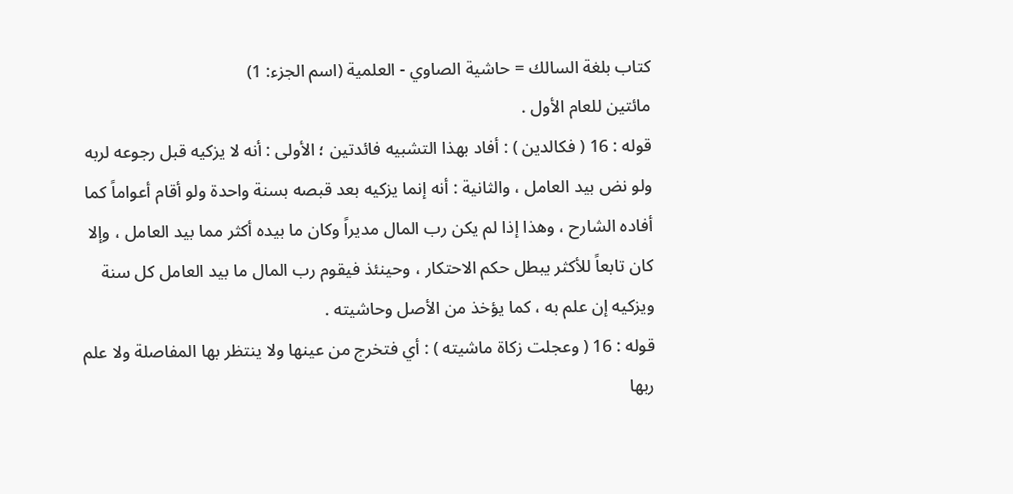كتاب بلغة السالك = حاشية الصاوي - العلمية (اسم الجزء: 1)
مائتين للعام الأول .
قوله : 16 ( فكالدين ) : أفاد بهذا التشبيه فائدتين ؛ الأولى : أنه لا يزكيه قبل رجوعه لربه ولو نض بيد العامل ، والثانية : أنه إنما يزكيه بعد قبصه بسنة واحدة ولو أقام أعواماً كما أفاده الشارح ، وهذا إذا لم يكن رب المال مديراً وكان ما بيده أكثر مما بيد العامل ، وإلا كان تابعاً للأكثر يبطل حكم الاحتكار ، وحينئذ فيقوم رب المال ما بيد العامل كل سنة ويزكيه إن علم به ، كما يؤخذ من الأصل وحاشيته .
قوله : 16 ( وعجلت زكاة ماشيته ) : أي فتخرج من عينها ولا ينتظر بها المفاصلة ولا علم ربها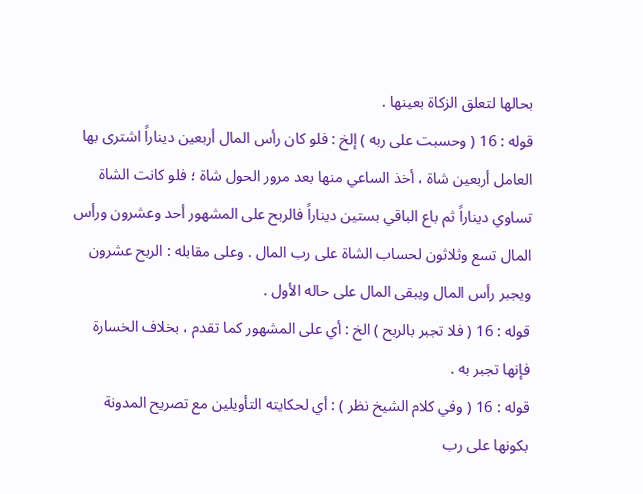بحالها لتعلق الزكاة بعينها .
قوله : 16 ( وحسبت على ربه ) إلخ : فلو كان رأس المال أربعين ديناراً اشترى بها العامل أربعين شاة ، أخذ الساعي منها بعد مرور الحول شاة ؛ فلو كانت الشاة تساوي ديناراً ثم باع الباقي بستين ديناراً فالربح على المشهور أحد وعشرون ورأس المال تسع وثلاثون لحساب الشاة على رب المال . وعلى مقابله : الربح عشرون ويجبر رأس المال ويبقى المال على حاله الأول .
قوله : 16 ( فلا تجبر بالربح ) الخ : أي على المشهور كما تقدم ، بخلاف الخسارة فإنها تجبر به .
قوله : 16 ( وفي كلام الشيخ نظر ) : أي لحكايته التأويلين مع تصريح المدونة بكونها على رب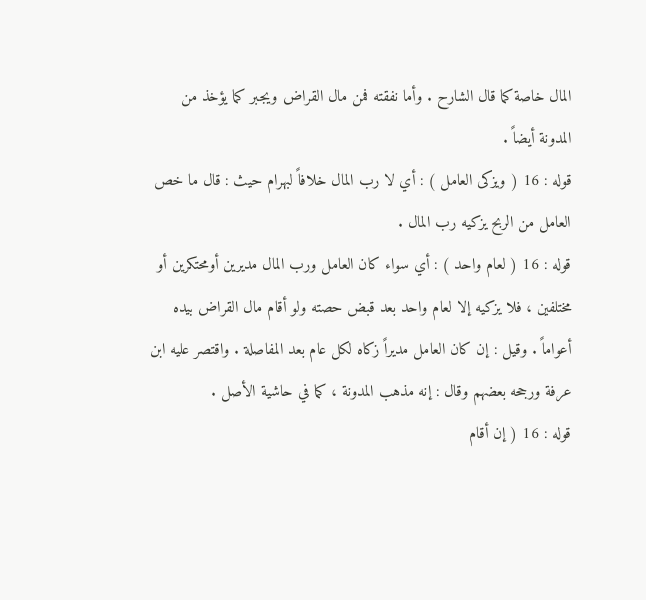المال خاصة كما قال الشارح . وأما نفقته فمن مال القراض ويجبر كما يؤخذ من المدونة أيضاً .
قوله : 16 ( ويزكى العامل ) : أي لا رب المال خلافاً لبهرام حيث : قال ما خص العامل من الربح يزكيه رب المال .
قوله : 16 ( لعام واحد ) : أي سواء كان العامل ورب المال مديرين أومحتكرين أو مختلفين ، فلا يزكيه إلا لعام واحد بعد قبض حصته ولو أقام مال القراض بيده أعواماً . وقيل : إن كان العامل مديراً زكاه لكل عام بعد المفاصلة . واقتصر عليه ابن عرفة ورجحه بعضهم وقال : إنه مذهب المدونة ، كما في حاشية الأصل .
قوله : 16 ( إن أقام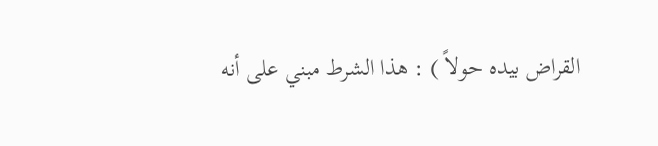القراض بيده حولاً ) : هذا الشرط مبني على أنه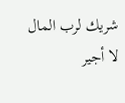شريك لرب المال لا أجير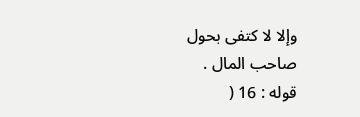وإلا لا كتفى بحول صاحب المال .
قوله : 16 (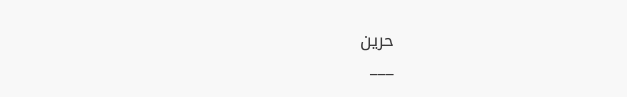حرين
___